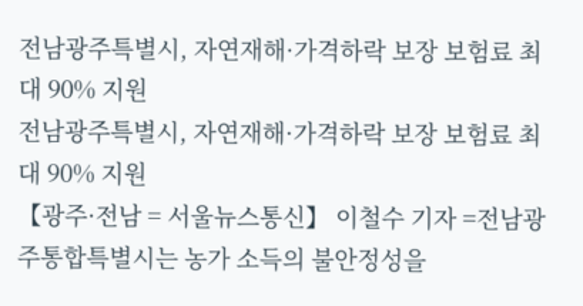전남광주특별시, 자연재해·가격하락 보장 보험료 최대 90% 지원
전남광주특별시, 자연재해·가격하락 보장 보험료 최대 90% 지원
【광주·전남 = 서울뉴스통신】 이철수 기자 =전남광주통합특별시는 농가 소득의 불안정성을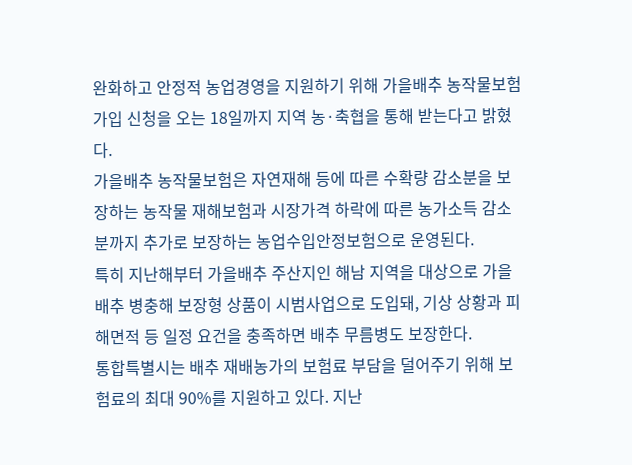완화하고 안정적 농업경영을 지원하기 위해 가을배추 농작물보험 가입 신청을 오는 18일까지 지역 농·축협을 통해 받는다고 밝혔다.
가을배추 농작물보험은 자연재해 등에 따른 수확량 감소분을 보장하는 농작물 재해보험과 시장가격 하락에 따른 농가소득 감소분까지 추가로 보장하는 농업수입안정보험으로 운영된다.
특히 지난해부터 가을배추 주산지인 해남 지역을 대상으로 가을배추 병충해 보장형 상품이 시범사업으로 도입돼, 기상 상황과 피해면적 등 일정 요건을 충족하면 배추 무름병도 보장한다.
통합특별시는 배추 재배농가의 보험료 부담을 덜어주기 위해 보험료의 최대 90%를 지원하고 있다. 지난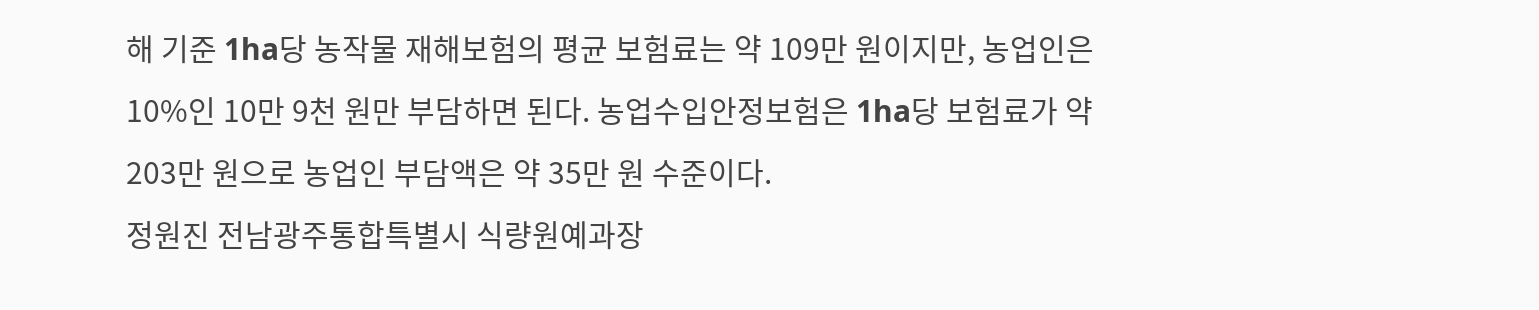해 기준 1ha당 농작물 재해보험의 평균 보험료는 약 109만 원이지만, 농업인은 10%인 10만 9천 원만 부담하면 된다. 농업수입안정보험은 1ha당 보험료가 약 203만 원으로 농업인 부담액은 약 35만 원 수준이다.
정원진 전남광주통합특별시 식량원예과장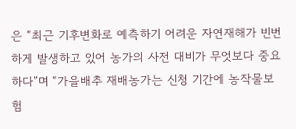은 “최근 기후변화로 예측하기 어려운 자연재해가 빈번하게 발생하고 있어 농가의 사전 대비가 무엇보다 중요하다”며 “가을배추 재배농가는 신청 기간에 농작물보험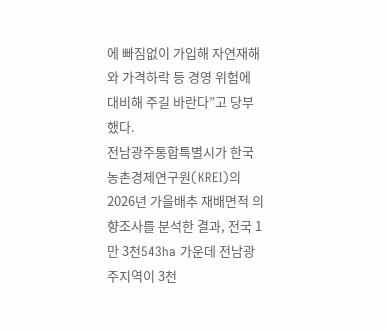에 빠짐없이 가입해 자연재해와 가격하락 등 경영 위험에 대비해 주길 바란다”고 당부했다.
전남광주통합특별시가 한국농촌경제연구원(KREI)의 2026년 가을배추 재배면적 의향조사를 분석한 결과, 전국 1만 3천543ha 가운데 전남광주지역이 3천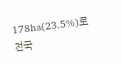178ha(23.5%)로 전국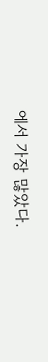에서 가장 많았다.